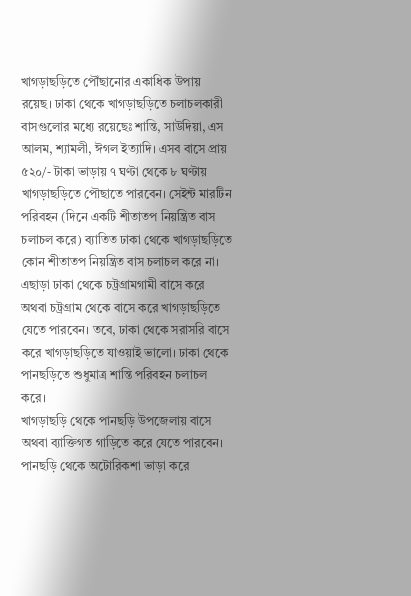খাগড়াছড়িতে পৌঁছানোর একাধিক উপায় রয়েছ। ঢাকা থেকে খাগড়াছড়িতে চলাচলকারী বাসগুলোর মধ্যে রয়েছেঃ শান্তি, সাউদিয়া, এস আলম, শ্যামলী, ঈগল ইত্যাদি। এসব বাসে প্রায় ৫২০/- টাকা ভাড়ায় ৭ ঘণ্টা থেকে ৮ ঘণ্টায় খাগড়াছড়িতে পৌছাতে পারবেন। সেইন্ট মারটিন পরিবহন (দিনে একটি শীতাতপ নিয়ন্ত্রিত বাস চলাচল করে) ব্যাতিত ঢাকা থেকে খাগড়াছড়িতে কোন শীতাতপ নিয়ন্ত্রিত বাস চলাচল করে না।
এছাড়া ঢাকা থেকে চট্রগ্রামগামী বাসে করে অথবা চট্রগ্রাম থেকে বাসে করে খাগড়াছড়িতে যেতে পারবেন। তবে, ঢাকা থেকে সরাসরি বাসে করে খাগড়াছড়িতে যাওয়াই ভালো। ঢাকা থেকে পানছড়িতে শুধুমাত্র শান্তি পরিবহন চলাচল করে।
খাগড়াছড়ি থেকে পানছড়ি উপজেলায় বাসে অথবা ব্যাক্তিগত গাড়িতে করে যেতে পারবেন। পানছড়ি থেকে অটোরিকশা ভাড়া করে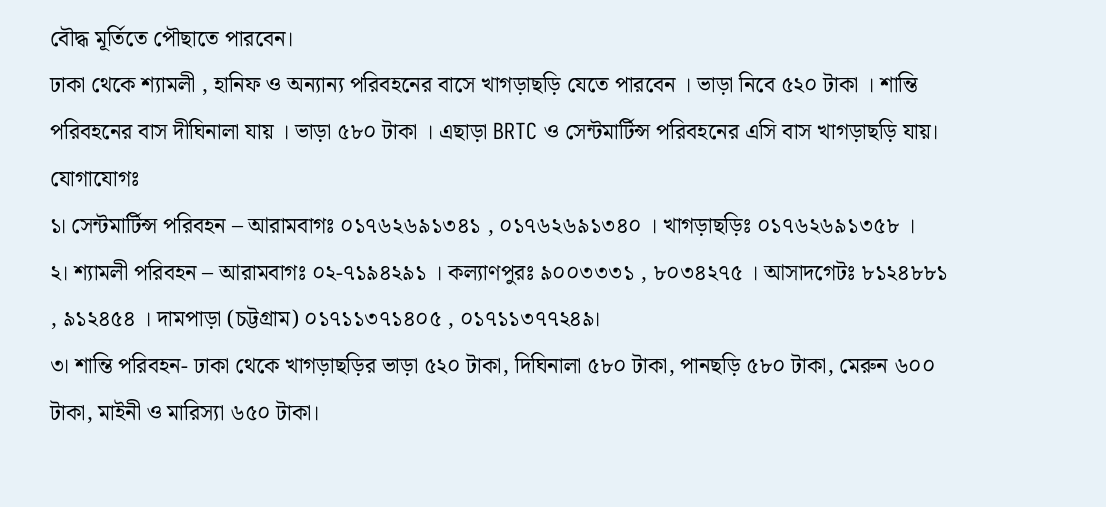বৌদ্ধ মূর্তিতে পৌছাতে পারবেন।
ঢাকা থেকে শ্যামলী , হানিফ ও অন্যান্য পরিবহনের বাসে খাগড়াছড়ি যেতে পারবেন । ভাড়া নিবে ৫২০ টাকা । শান্তি পরিবহনের বাস দীঘিনালা যায় । ভাড়া ৫৮০ টাকা । এছাড়া BRTC ও সেন্টমার্টিন্স পরিবহনের এসি বাস খাগড়াছড়ি যায়। যোগাযোগঃ
১। সেন্টমার্টিন্স পরিবহন – আরামবাগঃ ০১৭৬২৬৯১৩৪১ , ০১৭৬২৬৯১৩৪০ । খাগড়াছড়িঃ ০১৭৬২৬৯১৩৫৮ ।
২। শ্যামলী পরিবহন – আরামবাগঃ ০২-৭১৯৪২৯১ । কল্যাণপুরঃ ৯০০৩৩৩১ , ৮০৩৪২৭৫ । আসাদগেটঃ ৮১২৪৮৮১ , ৯১২৪৫৪ । দামপাড়া (চট্টগ্রাম) ০১৭১১৩৭১৪০৫ , ০১৭১১৩৭৭২৪৯।
৩। শান্তি পরিবহন- ঢাকা থেকে খাগড়াছড়ির ভাড়া ৫২০ টাকা, দিঘিনালা ৫৮০ টাকা, পানছড়ি ৫৮০ টাকা, মেরুন ৬০০ টাকা, মাইনী ও মারিস্যা ৬৫০ টাকা।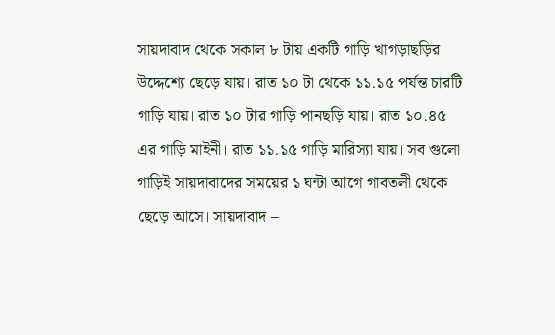সায়দাবাদ থেকে সকাল ৮ টায় একটি গাড়ি খাগড়াছড়ির উদ্দেশ্যে ছেড়ে যায়। রাত ১০ টা থেকে ১১.১৫ পর্যন্ত চারটি গাড়ি যায়। রাত ১০ টার গাড়ি পানছড়ি যায়। রাত ১০.৪৫ এর গাড়ি মাইনী। রাত ১১.১৫ গাড়ি মারিস্যা যায়। সব গুলো গাড়িই সায়দাবাদের সময়ের ১ ঘন্টা আগে গাবতলী থেকে ছেড়ে আসে। সায়দাবাদ –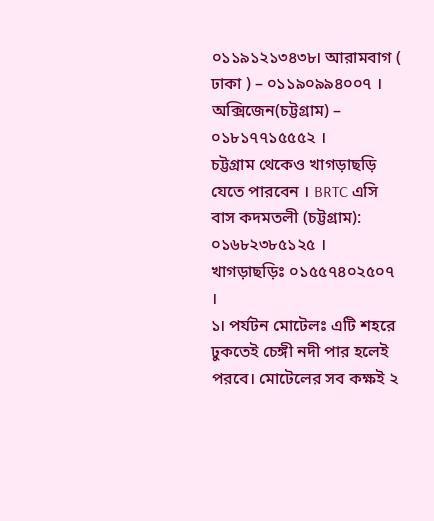০১১৯১২১৩৪৩৮। আরামবাগ ( ঢাকা ) – ০১১৯০৯৯৪০০৭ । অক্সিজেন(চট্টগ্রাম) – ০১৮১৭৭১৫৫৫২ ।
চট্টগ্রাম থেকেও খাগড়াছড়ি যেতে পারবেন । BRTC এসি বাস কদমতলী (চট্টগ্রাম): ০১৬৮২৩৮৫১২৫ । খাগড়াছড়িঃ ০১৫৫৭৪০২৫০৭ ।
১। পর্যটন মোটেলঃ এটি শহরে ঢুকতেই চেঙ্গী নদী পার হলেই পরবে। মোটেলের সব কক্ষই ২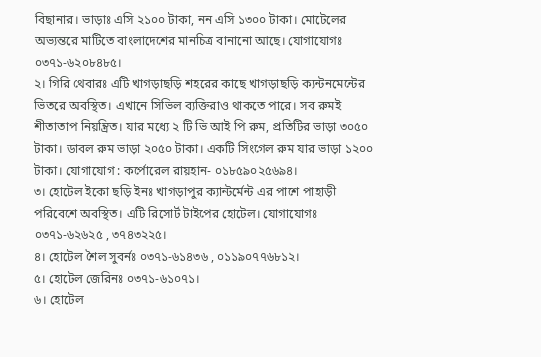বিছানার। ভাড়াঃ এসি ২১০০ টাকা, নন এসি ১৩০০ টাকা। মোটেলের অভ্যন্তরে মাটিতে বাংলাদেশের মানচিত্র বানানো আছে। যোগাযোগঃ ০৩৭১-৬২০৮৪৮৫।
২। গিরি থেবারঃ এটি খাগড়াছড়ি শহরের কাছে খাগড়াছড়ি ক্যন্টনমেন্টের ভিতরে অবস্থিত। এখানে সিভিল ব্যক্তিরাও থাকতে পারে। সব রুমই শীতাতাপ নিয়ন্ত্রিত। যার মধ্যে ২ টি ভি আই পি রুম, প্রতিটির ভাড়া ৩০৫০ টাকা। ডাবল রুম ভাড়া ২০৫০ টাকা। একটি সিংগেল রুম যার ভাড়া ১২০০ টাকা। যোগাযোগ : কর্পোরেল রায়হান- ০১৮৫৯০২৫৬৯৪।
৩। হোটেল ইকো ছড়ি ইনঃ খাগড়াপুর ক্যান্টর্মেন্ট এর পাশে পাহাড়ী পরিবেশে অবস্থিত। এটি রিসোর্ট টাইপের হোটেল। যোগাযোগঃ ০৩৭১-৬২৬২৫ , ৩৭৪৩২২৫।
৪। হোটেল শৈল সুবর্নঃ ০৩৭১-৬১৪৩৬ , ০১১৯০৭৭৬৮১২।
৫। হোটেল জেরিনঃ ০৩৭১-৬১০৭১।
৬। হোটেল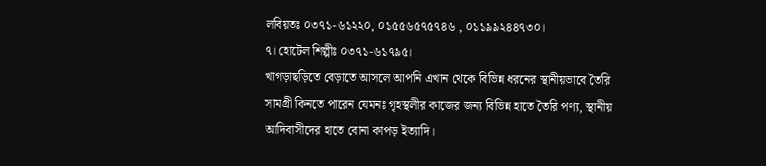লবিয়তঃ ০৩৭১-৬১২২০, ০১৫৫৬৫৭৫৭৪৬ , ০১১৯৯২৪৪৭৩০।
৭। হোটেল শিল্পীঃ ০৩৭১-৬১৭৯৫।
খাগড়াছড়িতে বেড়াতে আসলে আপনি এখান থেকে বিভিন্ন ধরনের স্থানীয়ভাবে তৈরি সামগ্রী কিনতে পারেন যেমনঃ গৃহস্থলীর কাজের জন্য বিভিন্ন হাতে তৈরি পণ্য, স্থানীয় আদিবাসীদের হাতে বোনা কাপড় ইত্যাদি।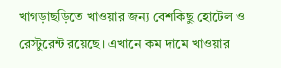খাগড়াছড়িতে খাওয়ার জন্য বেশকিছু হোটেল ও রেস্টুরেন্ট রয়েছে। এখানে কম দামে খাওয়ার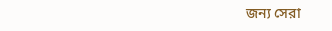জন্য সেরা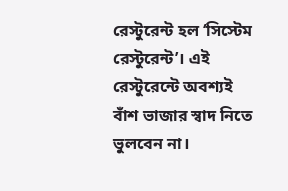রেস্টুরেন্ট হল ‘সিস্টেম রেস্টুরেন্ট’। এই রেস্টুরেন্টে অবশ্যই বাঁশ ভাজার স্বাদ নিতে ভুলবেন না।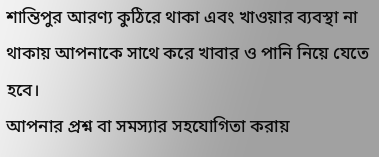শান্তিপুর আরণ্য কুঠিরে থাকা এবং খাওয়ার ব্যবস্থা না থাকায় আপনাকে সাথে করে খাবার ও পানি নিয়ে যেতে হবে।
আপনার প্রশ্ন বা সমস্যার সহযোগিতা করায়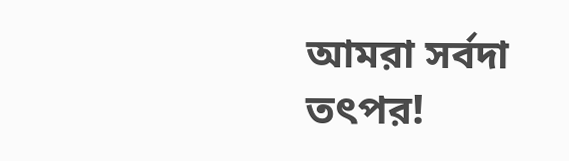আমরা সর্বদা তৎপর!